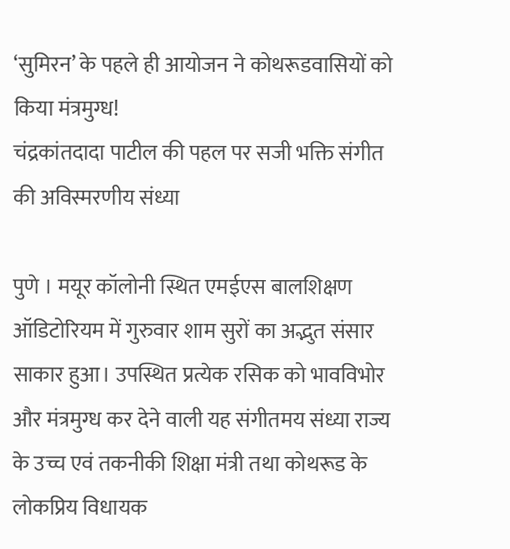‘सुमिरन’ के पहले ही आयोजन ने कोथरूडवासियों को किया मंत्रमुग्ध!
चंद्रकांतदादा पाटील की पहल पर सजी भक्ति संगीत की अविस्मरणीय संध्या

पुणे । मयूर कॉलोनी स्थित एमईएस बालशिक्षण ऑडिटोरियम में गुरुवार शाम सुरों का अद्भुत संसार साकार हुआ। उपस्थित प्रत्येक रसिक को भावविभोर और मंत्रमुग्ध कर देने वाली यह संगीतमय संध्या राज्य के उच्च एवं तकनीकी शिक्षा मंत्री तथा कोथरूड के लोकप्रिय विधायक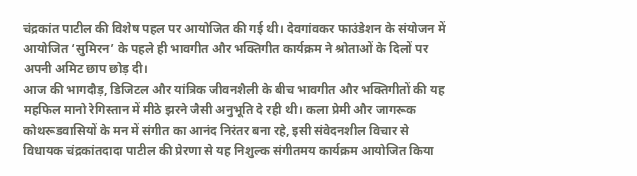चंद्रकांत पाटील की विशेष पहल पर आयोजित की गई थी। देवगांवकर फाउंडेशन के संयोजन में आयोजित ‘सुमिरन’ के पहले ही भावगीत और भक्तिगीत कार्यक्रम ने श्रोताओं के दिलों पर अपनी अमिट छाप छोड़ दी।
आज की भागदौड़, डिजिटल और यांत्रिक जीवनशैली के बीच भावगीत और भक्तिगीतों की यह महफिल मानो रेगिस्तान में मीठे झरने जैसी अनुभूति दे रही थी। कला प्रेमी और जागरूक कोथरूडवासियों के मन में संगीत का आनंद निरंतर बना रहे, इसी संवेदनशील विचार से विधायक चंद्रकांतदादा पाटील की प्रेरणा से यह निशुल्क संगीतमय कार्यक्रम आयोजित किया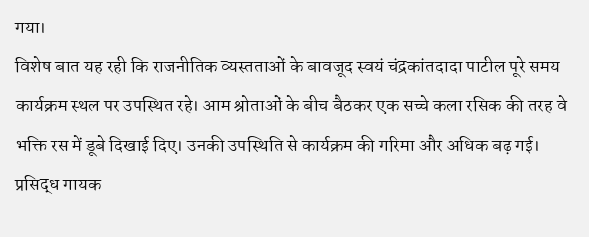गया।
विशेष बात यह रही कि राजनीतिक व्यस्तताओं के बावजूद स्वयं चंद्रकांतदादा पाटील पूरे समय कार्यक्रम स्थल पर उपस्थित रहे। आम श्रोताओं के बीच बैठकर एक सच्चे कला रसिक की तरह वे भक्ति रस में डूबे दिखाई दिए। उनकी उपस्थिति से कार्यक्रम की गरिमा और अधिक बढ़ गई।
प्रसिद्ध गायक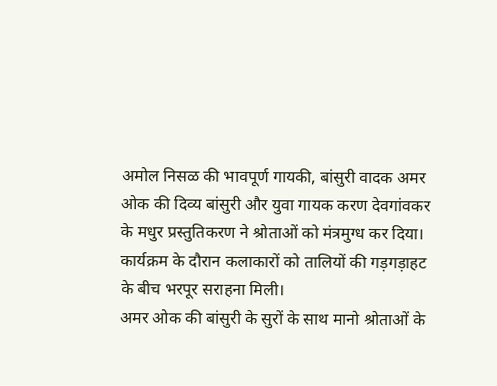अमोल निसळ की भावपूर्ण गायकी, बांसुरी वादक अमर ओक की दिव्य बांसुरी और युवा गायक करण देवगांवकर के मधुर प्रस्तुतिकरण ने श्रोताओं को मंत्रमुग्ध कर दिया। कार्यक्रम के दौरान कलाकारों को तालियों की गड़गड़ाहट के बीच भरपूर सराहना मिली।
अमर ओक की बांसुरी के सुरों के साथ मानो श्रोताओं के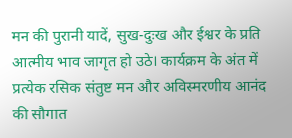मन की पुरानी यादें, सुख-दुःख और ईश्वर के प्रति आत्मीय भाव जागृत हो उठे। कार्यक्रम के अंत में प्रत्येक रसिक संतुष्ट मन और अविस्मरणीय आनंद की सौगात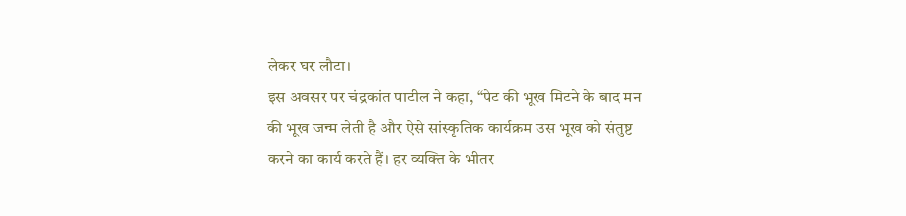लेकर घर लौटा।
इस अवसर पर चंद्रकांत पाटील ने कहा, “पेट की भूख मिटने के बाद मन की भूख जन्म लेती है और ऐसे सांस्कृतिक कार्यक्रम उस भूख को संतुष्ट करने का कार्य करते हैं। हर व्यक्ति के भीतर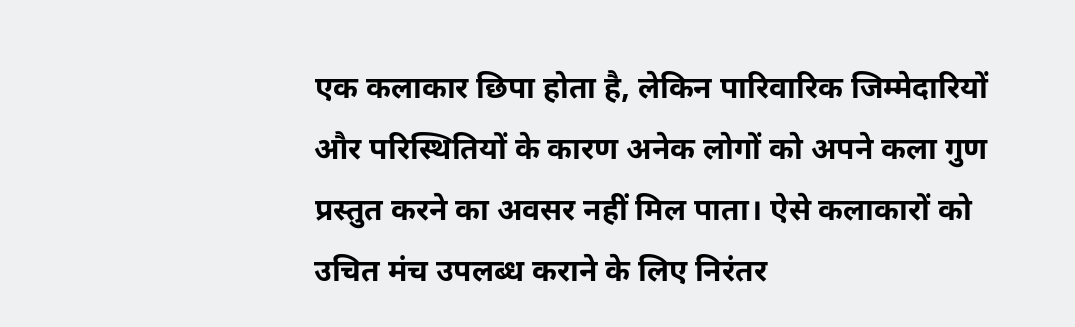एक कलाकार छिपा होता है, लेकिन पारिवारिक जिम्मेदारियों और परिस्थितियों के कारण अनेक लोगों को अपने कला गुण प्रस्तुत करने का अवसर नहीं मिल पाता। ऐसे कलाकारों को उचित मंच उपलब्ध कराने के लिए निरंतर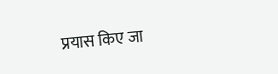प्रयास किए जा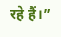रहे हैं।”